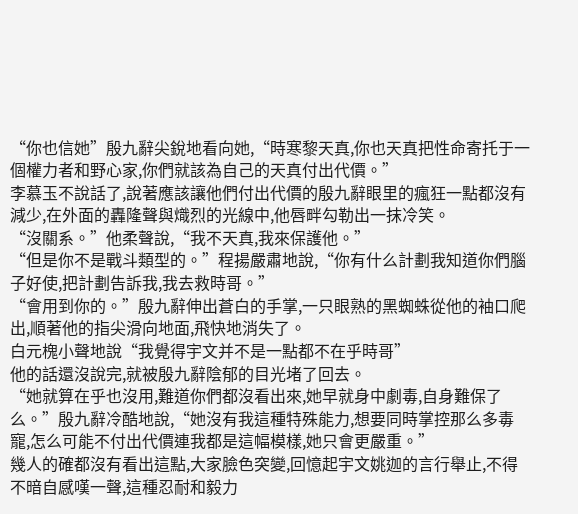“你也信她”殷九辭尖銳地看向她,“時寒黎天真,你也天真把性命寄托于一個權力者和野心家,你們就該為自己的天真付出代價。”
李慕玉不說話了,說著應該讓他們付出代價的殷九辭眼里的瘋狂一點都沒有減少,在外面的轟隆聲與熾烈的光線中,他唇畔勾勒出一抹冷笑。
“沒關系。”他柔聲說,“我不天真,我來保護他。”
“但是你不是戰斗類型的。”程揚嚴肅地說,“你有什么計劃我知道你們腦子好使,把計劃告訴我,我去救時哥。”
“會用到你的。”殷九辭伸出蒼白的手掌,一只眼熟的黑蜘蛛從他的袖口爬出,順著他的指尖滑向地面,飛快地消失了。
白元槐小聲地說“我覺得宇文并不是一點都不在乎時哥”
他的話還沒說完,就被殷九辭陰郁的目光堵了回去。
“她就算在乎也沒用,難道你們都沒看出來,她早就身中劇毒,自身難保了么。”殷九辭冷酷地說,“她沒有我這種特殊能力,想要同時掌控那么多毒寵,怎么可能不付出代價連我都是這幅模樣,她只會更嚴重。”
幾人的確都沒有看出這點,大家臉色突變,回憶起宇文姚迦的言行舉止,不得不暗自感嘆一聲,這種忍耐和毅力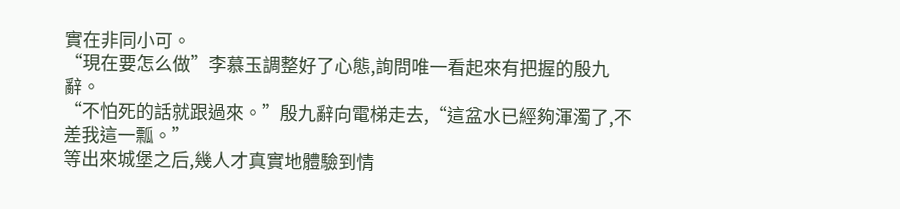實在非同小可。
“現在要怎么做”李慕玉調整好了心態,詢問唯一看起來有把握的殷九辭。
“不怕死的話就跟過來。”殷九辭向電梯走去,“這盆水已經夠渾濁了,不差我這一瓢。”
等出來城堡之后,幾人才真實地體驗到情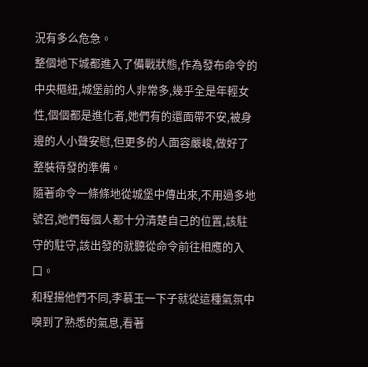況有多么危急。
整個地下城都進入了備戰狀態,作為發布命令的中央樞紐,城堡前的人非常多,幾乎全是年輕女性,個個都是進化者,她們有的還面帶不安,被身邊的人小聲安慰,但更多的人面容嚴峻,做好了整裝待發的準備。
隨著命令一條條地從城堡中傳出來,不用過多地號召,她們每個人都十分清楚自己的位置,該駐守的駐守,該出發的就聽從命令前往相應的入口。
和程揚他們不同,李慕玉一下子就從這種氣氛中嗅到了熟悉的氣息,看著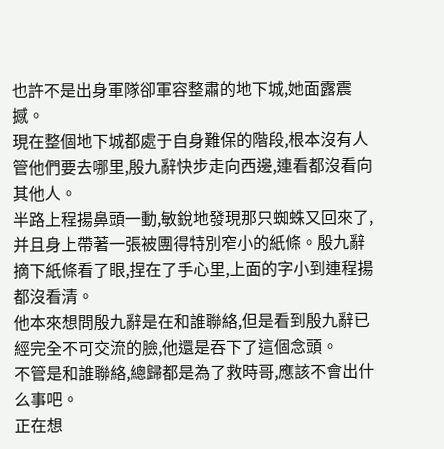也許不是出身軍隊卻軍容整肅的地下城,她面露震撼。
現在整個地下城都處于自身難保的階段,根本沒有人管他們要去哪里,殷九辭快步走向西邊,連看都沒看向其他人。
半路上程揚鼻頭一動,敏銳地發現那只蜘蛛又回來了,并且身上帶著一張被團得特別窄小的紙條。殷九辭摘下紙條看了眼,捏在了手心里,上面的字小到連程揚都沒看清。
他本來想問殷九辭是在和誰聯絡,但是看到殷九辭已經完全不可交流的臉,他還是吞下了這個念頭。
不管是和誰聯絡,總歸都是為了救時哥,應該不會出什么事吧。
正在想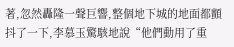著,忽然轟隆一聲巨響,整個地下城的地面都顫抖了一下,李慕玉驚駭地說“他們動用了重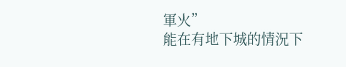軍火”
能在有地下城的情況下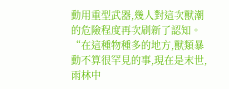動用重型武器,幾人對這次獸潮的危險程度再次刷新了認知。
“在這種物種多的地方,獸類暴動不算很罕見的事,現在是末世,雨林中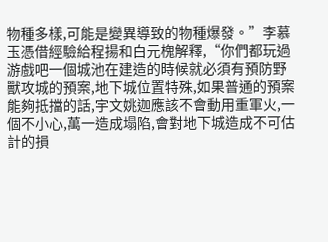物種多樣,可能是變異導致的物種爆發。”李慕玉憑借經驗給程揚和白元槐解釋,“你們都玩過游戲吧一個城池在建造的時候就必須有預防野獸攻城的預案,地下城位置特殊,如果普通的預案能夠抵擋的話,宇文姚迦應該不會動用重軍火,一個不小心,萬一造成塌陷,會對地下城造成不可估計的損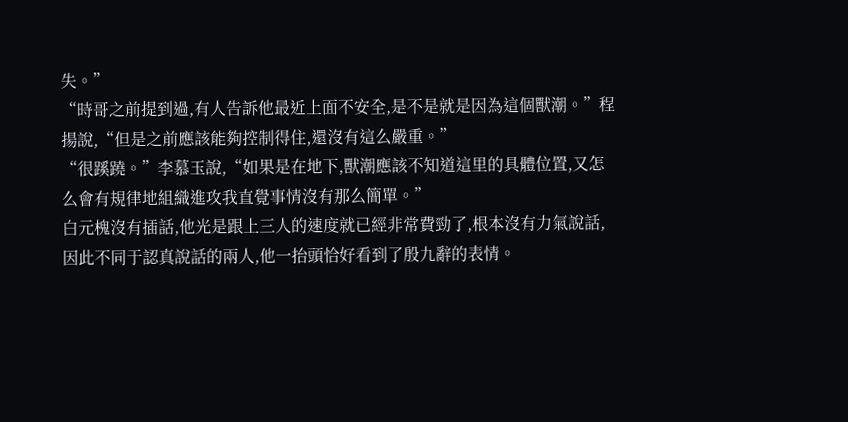失。”
“時哥之前提到過,有人告訴他最近上面不安全,是不是就是因為這個獸潮。”程揚說,“但是之前應該能夠控制得住,還沒有這么嚴重。”
“很蹊蹺。”李慕玉說,“如果是在地下,獸潮應該不知道這里的具體位置,又怎么會有規律地組織進攻我直覺事情沒有那么簡單。”
白元槐沒有插話,他光是跟上三人的速度就已經非常費勁了,根本沒有力氣說話,因此不同于認真說話的兩人,他一抬頭恰好看到了殷九辭的表情。